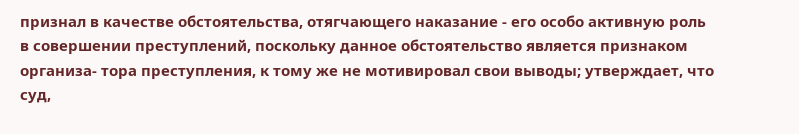признал в качестве обстоятельства, отягчающего наказание - его особо активную роль в совершении преступлений, поскольку данное обстоятельство является признаком организа- тора преступления, к тому же не мотивировал свои выводы; утверждает, что суд,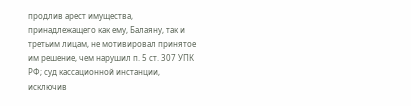продлив арест имущества, принадлежащего как ему, Балаяну, так и третьим лицам, не мотивировал принятое им решение, чем нарушил п. 5 ст. 307 УПК РФ; суд кассационной инстанции, исключив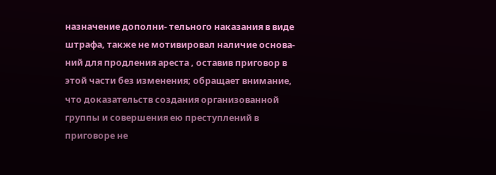назначение дополни- тельного наказания в виде штрафа, также не мотивировал наличие основа- ний для продления ареста , оставив приговор в этой части без изменения; обращает внимание, что доказательств создания организованной группы и совершения ею преступлений в приговоре не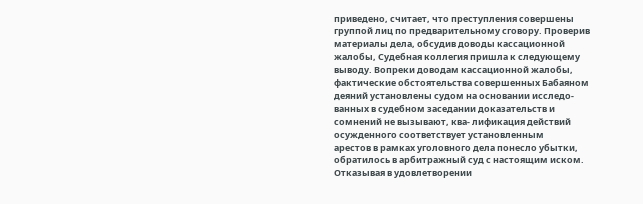приведено, считает, что преступления совершены группой лиц по предварительному сговору. Проверив материалы дела, обсудив доводы кассационной жалобы, Судебная коллегия пришла к следующему выводу. Вопреки доводам кассационной жалобы, фактические обстоятельства совершенных Бабаяном деяний установлены судом на основании исследо- ванных в судебном заседании доказательств и сомнений не вызывают, ква- лификация действий осужденного соответствует установленным
арестов в рамках уголовного дела понесло убытки, обратилось в арбитражный суд с настоящим иском. Отказывая в удовлетворении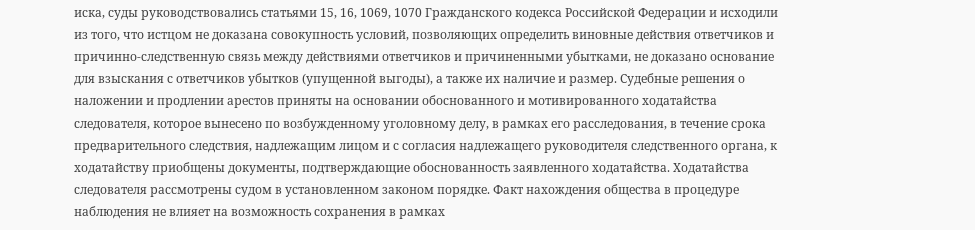иска, суды руководствовались статьями 15, 16, 1069, 1070 Гражданского кодекса Российской Федерации и исходили из того, что истцом не доказана совокупность условий, позволяющих определить виновные действия ответчиков и причинно-следственную связь между действиями ответчиков и причиненными убытками, не доказано основание для взыскания с ответчиков убытков (упущенной выгоды), а также их наличие и размер. Судебные решения о наложении и продлении арестов приняты на основании обоснованного и мотивированного ходатайства следователя, которое вынесено по возбужденному уголовному делу, в рамках его расследования, в течение срока предварительного следствия, надлежащим лицом и с согласия надлежащего руководителя следственного органа, к ходатайству приобщены документы, подтверждающие обоснованность заявленного ходатайства. Ходатайства следователя рассмотрены судом в установленном законом порядке. Факт нахождения общества в процедуре наблюдения не влияет на возможность сохранения в рамках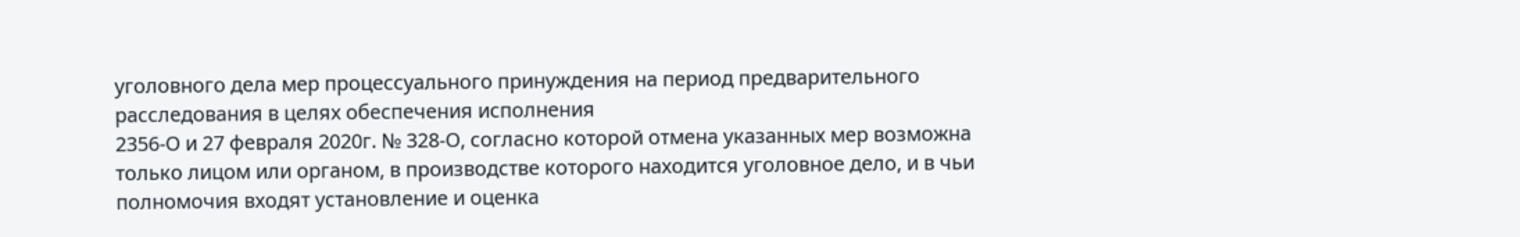уголовного дела мер процессуального принуждения на период предварительного расследования в целях обеспечения исполнения
2356-О и 27 февраля 2020г. № 328-О, согласно которой отмена указанных мер возможна только лицом или органом, в производстве которого находится уголовное дело, и в чьи полномочия входят установление и оценка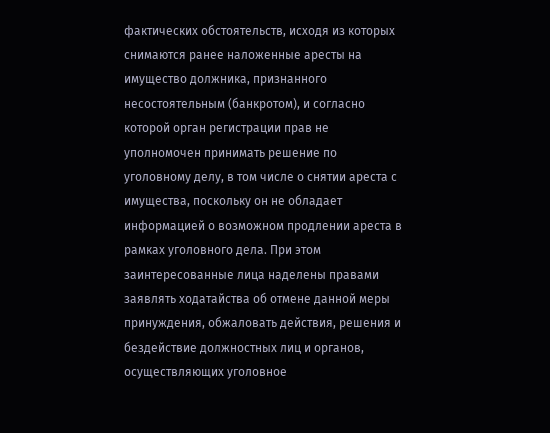фактических обстоятельств, исходя из которых снимаются ранее наложенные аресты на имущество должника, признанного несостоятельным (банкротом), и согласно которой орган регистрации прав не уполномочен принимать решение по уголовному делу, в том числе о снятии ареста с имущества, поскольку он не обладает информацией о возможном продлении ареста в рамках уголовного дела. При этом заинтересованные лица наделены правами заявлять ходатайства об отмене данной меры принуждения, обжаловать действия, решения и бездействие должностных лиц и органов, осуществляющих уголовное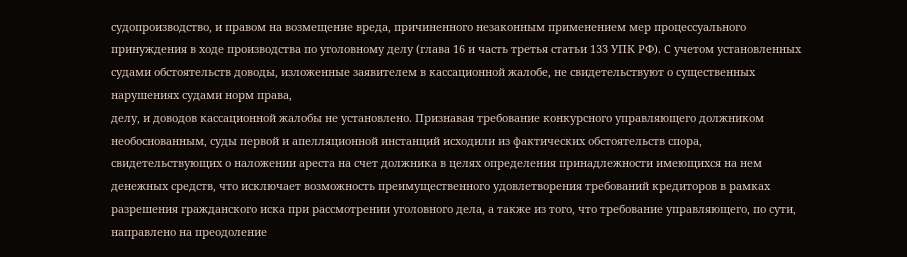судопроизводство, и правом на возмещение вреда, причиненного незаконным применением мер процессуального принуждения в ходе производства по уголовному делу (глава 16 и часть третья статьи 133 УПК РФ). С учетом установленных судами обстоятельств доводы, изложенные заявителем в кассационной жалобе, не свидетельствуют о существенных нарушениях судами норм права,
делу, и доводов кассационной жалобы не установлено. Признавая требование конкурсного управляющего должником необоснованным, суды первой и апелляционной инстанций исходили из фактических обстоятельств спора, свидетельствующих о наложении ареста на счет должника в целях определения принадлежности имеющихся на нем денежных средств, что исключает возможность преимущественного удовлетворения требований кредиторов в рамках разрешения гражданского иска при рассмотрении уголовного дела, а также из того, что требование управляющего, по сути, направлено на преодоление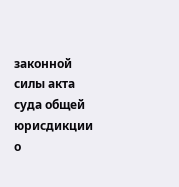законной силы акта суда общей юрисдикции о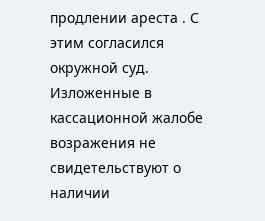продлении ареста . С этим согласился окружной суд. Изложенные в кассационной жалобе возражения не свидетельствуют о наличии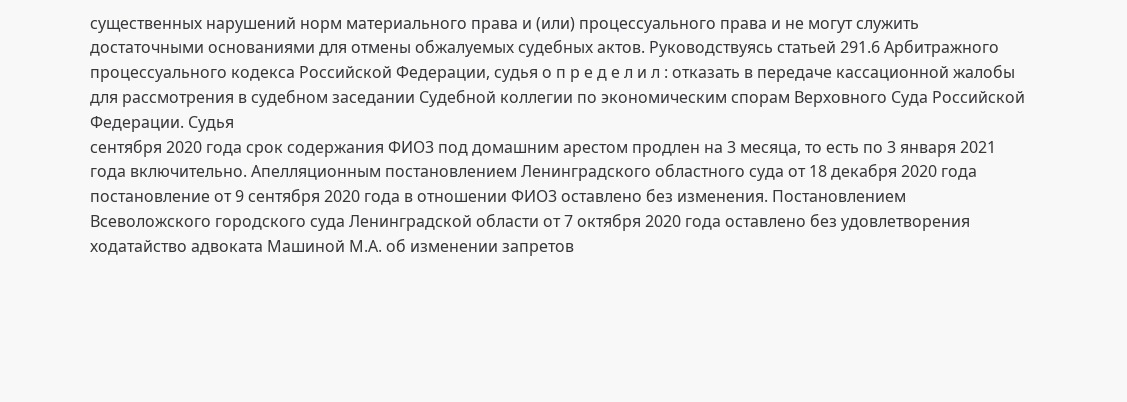существенных нарушений норм материального права и (или) процессуального права и не могут служить достаточными основаниями для отмены обжалуемых судебных актов. Руководствуясь статьей 291.6 Арбитражного процессуального кодекса Российской Федерации, судья о п р е д е л и л : отказать в передаче кассационной жалобы для рассмотрения в судебном заседании Судебной коллегии по экономическим спорам Верховного Суда Российской Федерации. Судья
сентября 2020 года срок содержания ФИО3 под домашним арестом продлен на 3 месяца, то есть по 3 января 2021 года включительно. Апелляционным постановлением Ленинградского областного суда от 18 декабря 2020 года постановление от 9 сентября 2020 года в отношении ФИО3 оставлено без изменения. Постановлением Всеволожского городского суда Ленинградской области от 7 октября 2020 года оставлено без удовлетворения ходатайство адвоката Машиной М.А. об изменении запретов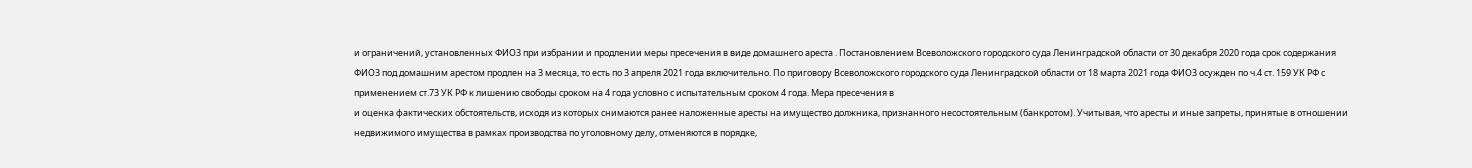и ограничений, установленных ФИО3 при избрании и продлении меры пресечения в виде домашнего ареста . Постановлением Всеволожского городского суда Ленинградской области от 30 декабря 2020 года срок содержания ФИО3 под домашним арестом продлен на 3 месяца, то есть по 3 апреля 2021 года включительно. По приговору Всеволожского городского суда Ленинградской области от 18 марта 2021 года ФИО3 осужден по ч.4 ст. 159 УК РФ с применением ст.73 УК РФ к лишению свободы сроком на 4 года условно с испытательным сроком 4 года. Мера пресечения в
и оценка фактических обстоятельств, исходя из которых снимаются ранее наложенные аресты на имущество должника, признанного несостоятельным (банкротом). Учитывая, что аресты и иные запреты, принятые в отношении недвижимого имущества в рамках производства по уголовному делу, отменяются в порядке,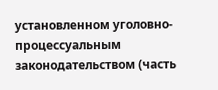установленном уголовно-процессуальным законодательством (часть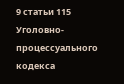9 статьи 115 Уголовно-процессуального кодекса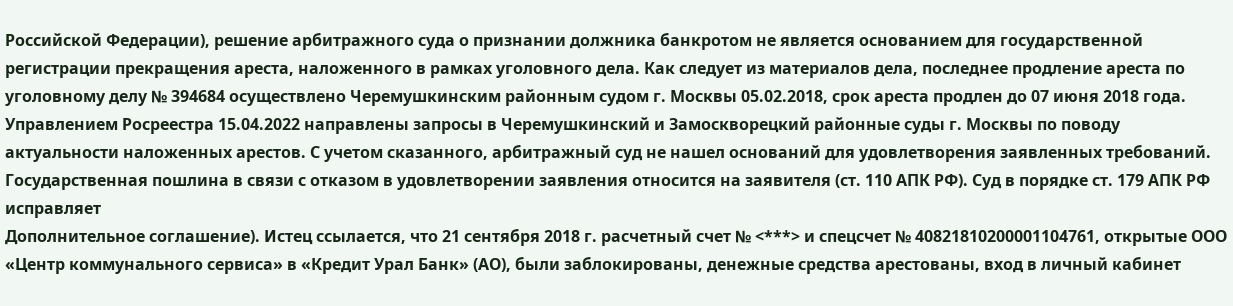Российской Федерации), решение арбитражного суда о признании должника банкротом не является основанием для государственной регистрации прекращения ареста, наложенного в рамках уголовного дела. Как следует из материалов дела, последнее продление ареста по уголовному делу № 394684 осуществлено Черемушкинским районным судом г. Москвы 05.02.2018, срок ареста продлен до 07 июня 2018 года. Управлением Росреестра 15.04.2022 направлены запросы в Черемушкинский и Замоскворецкий районные суды г. Москвы по поводу актуальности наложенных арестов. С учетом сказанного, арбитражный суд не нашел оснований для удовлетворения заявленных требований. Государственная пошлина в связи с отказом в удовлетворении заявления относится на заявителя (ст. 110 АПК РФ). Суд в порядке ст. 179 АПК РФ исправляет
Дополнительное соглашение). Истец ссылается, что 21 сентября 2018 г. расчетный счет № <***> и спецсчет № 40821810200001104761, открытые ООО «Центр коммунального сервиса» в «Кредит Урал Банк» (АО), были заблокированы, денежные средства арестованы, вход в личный кабинет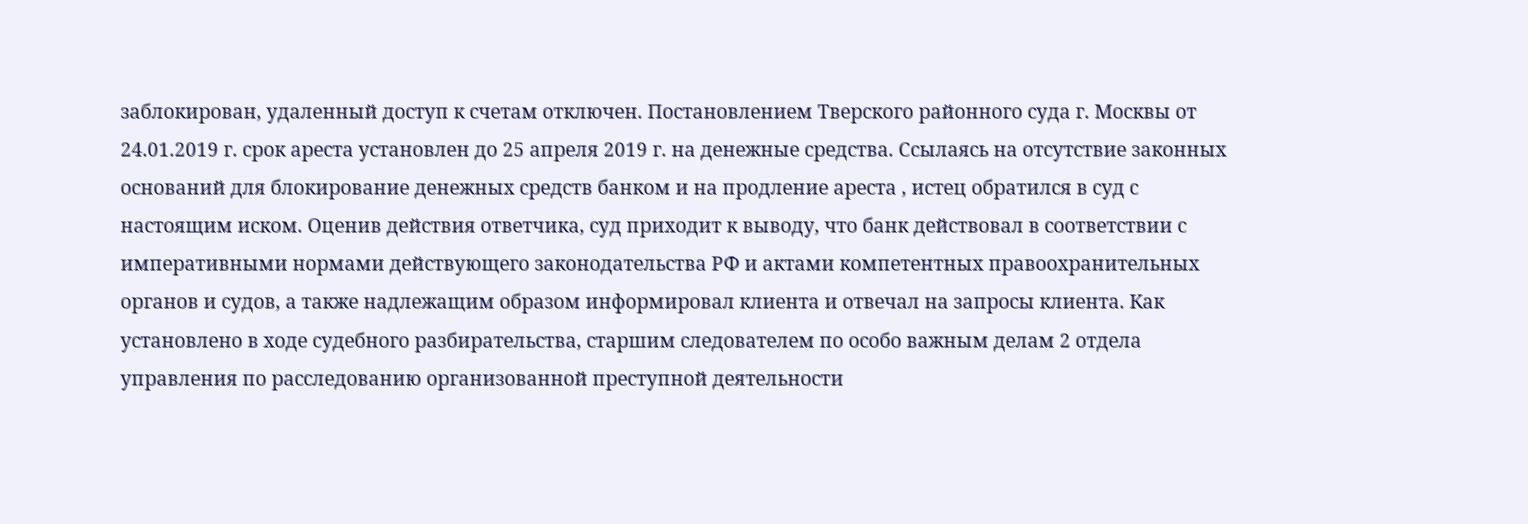заблокирован, удаленный доступ к счетам отключен. Постановлением Тверского районного суда г. Москвы от 24.01.2019 г. срок ареста установлен до 25 апреля 2019 г. на денежные средства. Ссылаясь на отсутствие законных оснований для блокирование денежных средств банком и на продление ареста , истец обратился в суд с настоящим иском. Оценив действия ответчика, суд приходит к выводу, что банк действовал в соответствии с императивными нормами действующего законодательства РФ и актами компетентных правоохранительных органов и судов, а также надлежащим образом информировал клиента и отвечал на запросы клиента. Как установлено в ходе судебного разбирательства, старшим следователем по особо важным делам 2 отдела управления по расследованию организованной преступной деятельности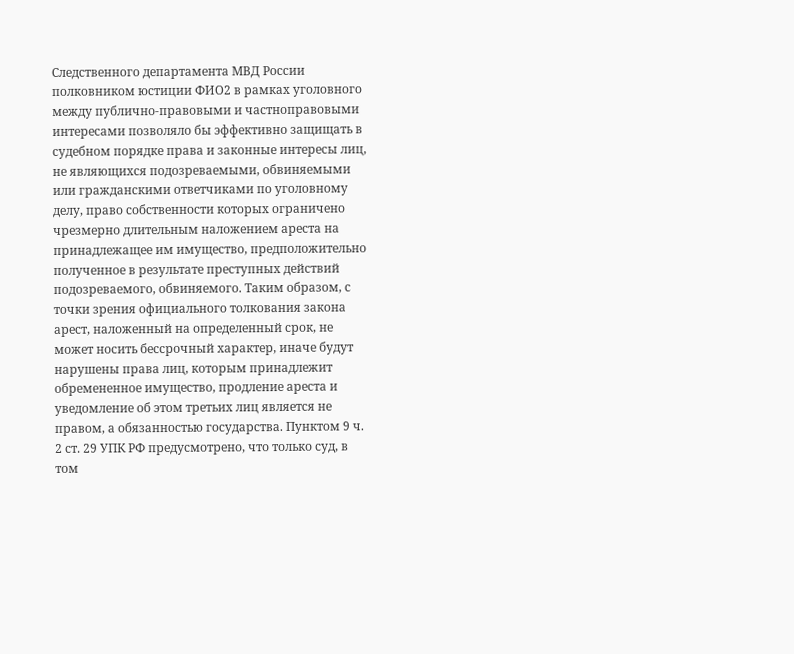Следственного департамента МВД России полковником юстиции ФИО2 в рамках уголовного
между публично-правовыми и частноправовыми интересами позволяло бы эффективно защищать в судебном порядке права и законные интересы лиц, не являющихся подозреваемыми, обвиняемыми или гражданскими ответчиками по уголовному делу, право собственности которых ограничено чрезмерно длительным наложением ареста на принадлежащее им имущество, предположительно полученное в результате преступных действий подозреваемого, обвиняемого. Таким образом, с точки зрения официального толкования закона арест, наложенный на определенный срок, не может носить бессрочный характер, иначе будут нарушены права лиц, которым принадлежит обремененное имущество, продление ареста и уведомление об этом третьих лиц является не правом, а обязанностью государства. Пунктом 9 ч. 2 ст. 29 УПК РФ предусмотрено, что только суд, в том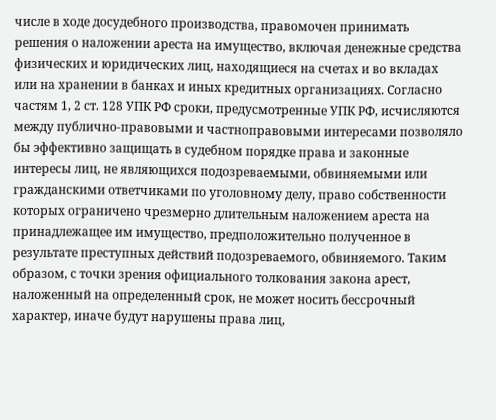числе в ходе досудебного производства, правомочен принимать решения о наложении ареста на имущество, включая денежные средства физических и юридических лиц, находящиеся на счетах и во вкладах или на хранении в банках и иных кредитных организациях. Согласно частям 1, 2 ст. 128 УПК РФ сроки, предусмотренные УПК РФ, исчисляются
между публично-правовыми и частноправовыми интересами позволяло бы эффективно защищать в судебном порядке права и законные интересы лиц, не являющихся подозреваемыми, обвиняемыми или гражданскими ответчиками по уголовному делу, право собственности которых ограничено чрезмерно длительным наложением ареста на принадлежащее им имущество, предположительно полученное в результате преступных действий подозреваемого, обвиняемого. Таким образом, с точки зрения официального толкования закона арест, наложенный на определенный срок, не может носить бессрочный характер, иначе будут нарушены права лиц,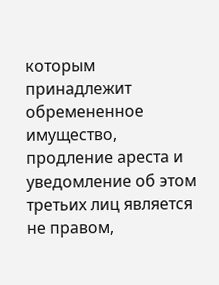которым принадлежит обремененное имущество, продление ареста и уведомление об этом третьих лиц является не правом,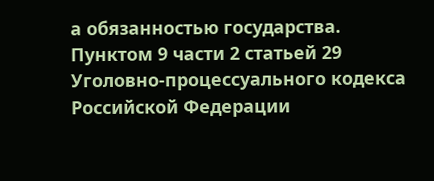а обязанностью государства. Пунктом 9 части 2 статьей 29 Уголовно-процессуального кодекса Российской Федерации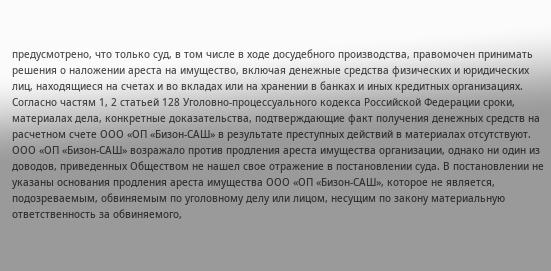предусмотрено, что только суд, в том числе в ходе досудебного производства, правомочен принимать решения о наложении ареста на имущество, включая денежные средства физических и юридических лиц, находящиеся на счетах и во вкладах или на хранении в банках и иных кредитных организациях. Согласно частям 1, 2 статьей 128 Уголовно-процессуального кодекса Российской Федерации сроки,
материалах дела, конкретные доказательства, подтверждающие факт получения денежных средств на расчетном счете ООО «ОП «Бизон-САШ» в результате преступных действий в материалах отсутствуют. ООО «ОП «Бизон-САШ» возражало против продления ареста имущества организации, однако ни один из доводов, приведенных Обществом не нашел свое отражение в постановлении суда. В постановлении не указаны основания продления ареста имущества ООО «ОП «Бизон-САШ», которое не является, подозреваемым, обвиняемым по уголовному делу или лицом, несущим по закону материальную ответственность за обвиняемого,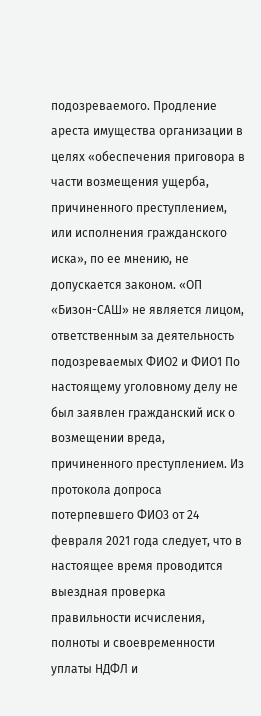подозреваемого. Продление ареста имущества организации в целях «обеспечения приговора в части возмещения ущерба, причиненного преступлением, или исполнения гражданского иска», по ее мнению, не допускается законом. «ОП «Бизон-САШ» не является лицом, ответственным за деятельность подозреваемых ФИО2 и ФИО1 По настоящему уголовному делу не был заявлен гражданский иск о возмещении вреда, причиненного преступлением. Из протокола допроса потерпевшего ФИО3 от 24 февраля 2021 года следует, что в настоящее время проводится выездная проверка правильности исчисления, полноты и своевременности уплаты НДФЛ и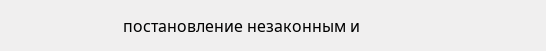постановление незаконным и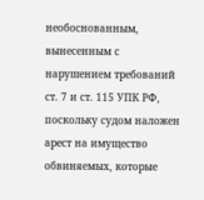необоснованным, вынесенным с нарушением требований ст. 7 и ст. 115 УПК РФ, поскольку судом наложен арест на имущество обвиняемых, которые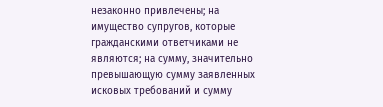незаконно привлечены; на имущество супругов, которые гражданскими ответчиками не являются; на сумму, значительно превышающую сумму заявленных исковых требований и сумму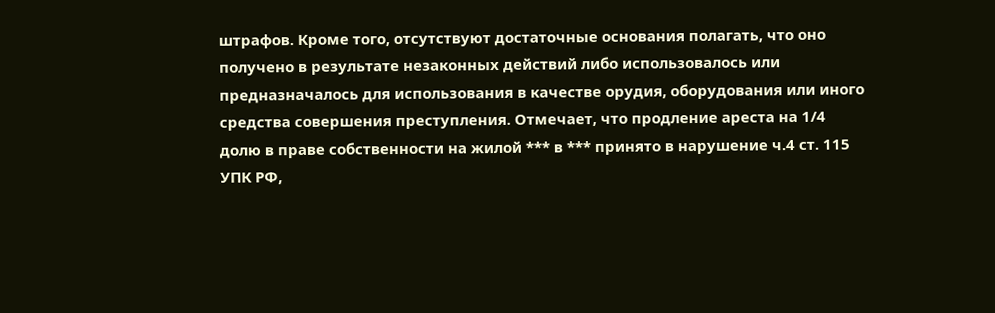штрафов. Кроме того, отсутствуют достаточные основания полагать, что оно получено в результате незаконных действий либо использовалось или предназначалось для использования в качестве орудия, оборудования или иного средства совершения преступления. Отмечает, что продление ареста на 1/4 долю в праве собственности на жилой *** в *** принято в нарушение ч.4 ст. 115 УПК РФ,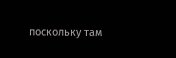поскольку там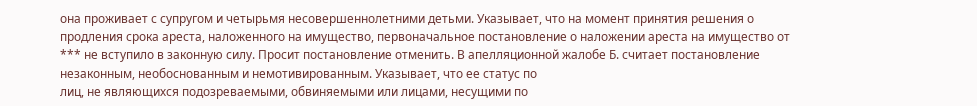она проживает с супругом и четырьмя несовершеннолетними детьми. Указывает, что на момент принятия решения о продления срока ареста, наложенного на имущество, первоначальное постановление о наложении ареста на имущество от *** не вступило в законную силу. Просит постановление отменить. В апелляционной жалобе Б. считает постановление незаконным, необоснованным и немотивированным. Указывает, что ее статус по
лиц, не являющихся подозреваемыми, обвиняемыми или лицами, несущими по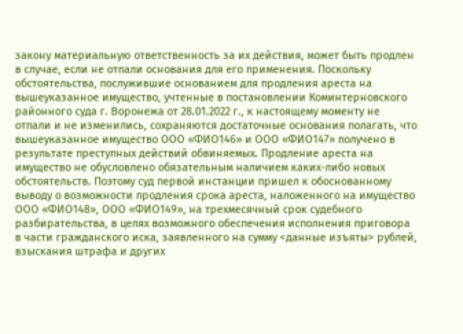закону материальную ответственность за их действия, может быть продлен в случае, если не отпали основания для его применения. Поскольку обстоятельства, послужившие основанием для продления ареста на вышеуказанное имущество, учтенные в постановлении Коминтерновского районного суда г. Воронежа от 28.01.2022 г., к настоящему моменту не отпали и не изменились, сохраняются достаточные основания полагать, что вышеуказанное имущество ООО «ФИО146» и ООО «ФИО147» получено в результате преступных действий обвиняемых. Продление ареста на имущество не обусловлено обязательным наличием каких-либо новых обстоятельств. Поэтому суд первой инстанции пришел к обоснованному выводу о возможности продления срока ареста, наложенного на имущество ООО «ФИО148», ООО «ФИО149», на трехмесячный срок судебного разбирательства, в целях возможного обеспечения исполнения приговора в части гражданского иска, заявленного на сумму <данные изъяты> рублей, взыскания штрафа и других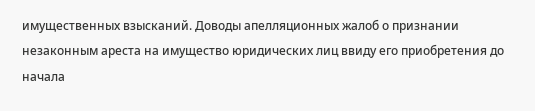имущественных взысканий. Доводы апелляционных жалоб о признании незаконным ареста на имущество юридических лиц ввиду его приобретения до начала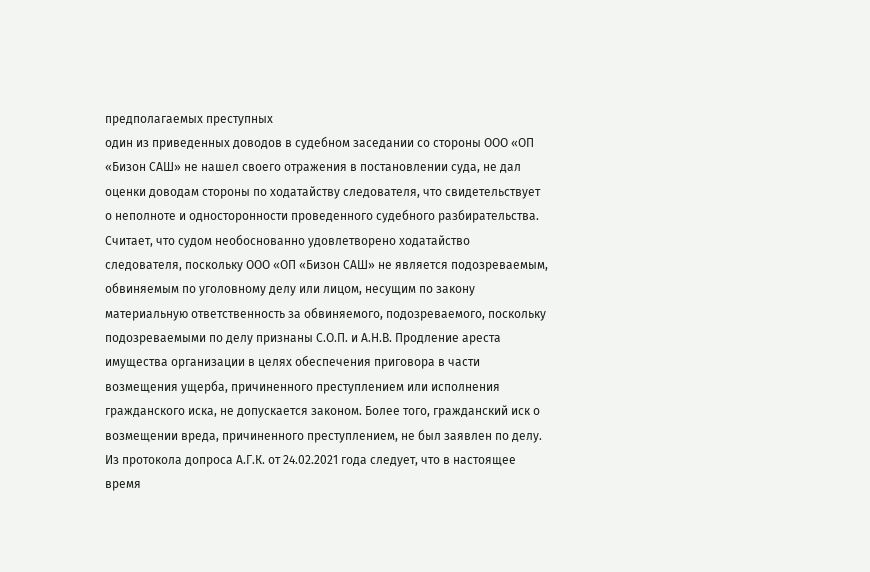предполагаемых преступных
один из приведенных доводов в судебном заседании со стороны ООО «ОП «Бизон САШ» не нашел своего отражения в постановлении суда, не дал оценки доводам стороны по ходатайству следователя, что свидетельствует о неполноте и односторонности проведенного судебного разбирательства. Считает, что судом необоснованно удовлетворено ходатайство следователя, поскольку ООО «ОП «Бизон САШ» не является подозреваемым, обвиняемым по уголовному делу или лицом, несущим по закону материальную ответственность за обвиняемого, подозреваемого, поскольку подозреваемыми по делу признаны С.О.П. и А.Н.В. Продление ареста имущества организации в целях обеспечения приговора в части возмещения ущерба, причиненного преступлением или исполнения гражданского иска, не допускается законом. Более того, гражданский иск о возмещении вреда, причиненного преступлением, не был заявлен по делу. Из протокола допроса А.Г.К. от 24.02.2021 года следует, что в настоящее время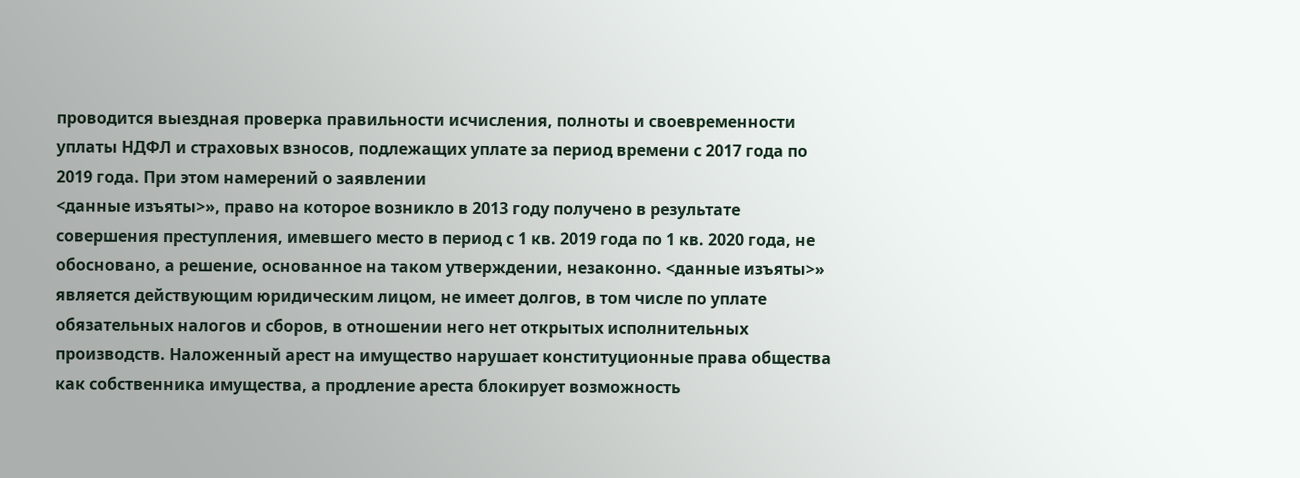проводится выездная проверка правильности исчисления, полноты и своевременности уплаты НДФЛ и страховых взносов, подлежащих уплате за период времени с 2017 года по 2019 года. При этом намерений о заявлении
<данные изъяты>», право на которое возникло в 2013 году получено в результате совершения преступления, имевшего место в период с 1 кв. 2019 года по 1 кв. 2020 года, не обосновано, а решение, основанное на таком утверждении, незаконно. <данные изъяты>» является действующим юридическим лицом, не имеет долгов, в том числе по уплате обязательных налогов и сборов, в отношении него нет открытых исполнительных производств. Наложенный арест на имущество нарушает конституционные права общества как собственника имущества, а продление ареста блокирует возможность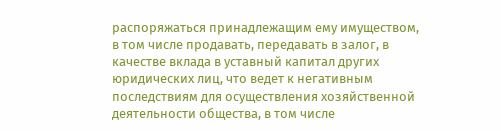распоряжаться принадлежащим ему имуществом, в том числе продавать, передавать в залог, в качестве вклада в уставный капитал других юридических лиц, что ведет к негативным последствиям для осуществления хозяйственной деятельности общества, в том числе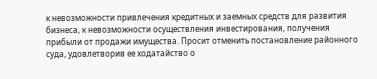к невозможности привлечения кредитных и заемных средств для развития бизнеса, к невозможности осуществления инвестирования, получения прибыли от продажи имущества. Просит отменить постановление районного суда, удовлетворив ее ходатайство о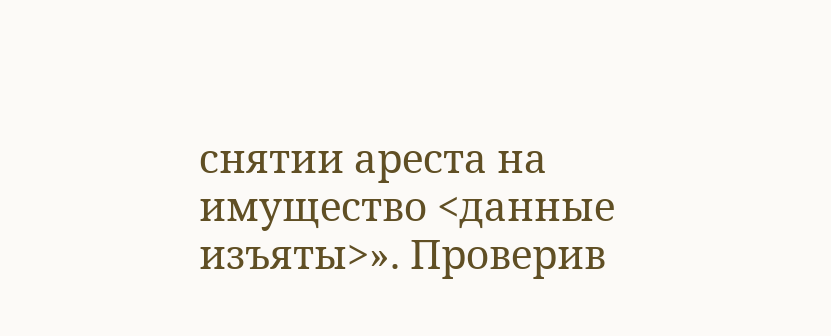снятии ареста на имущество <данные изъяты>». Проверив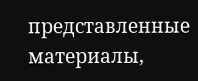представленные материалы,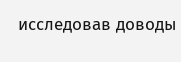исследовав доводы